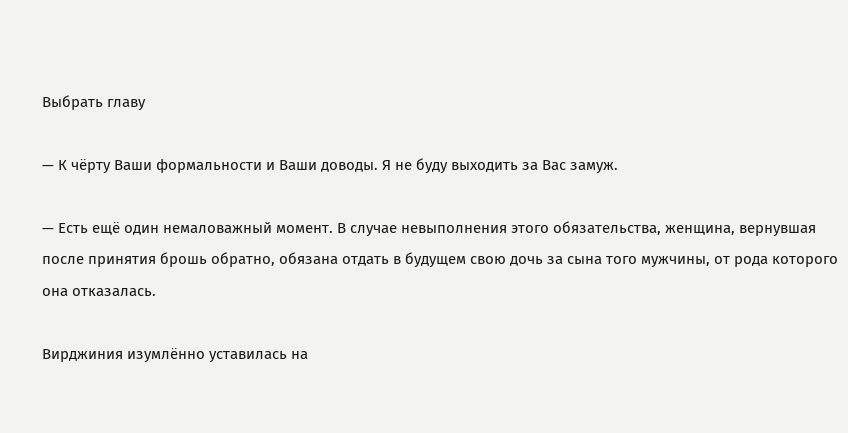Выбрать главу

— К чёрту Ваши формальности и Ваши доводы. Я не буду выходить за Вас замуж.

— Есть ещё один немаловажный момент. В случае невыполнения этого обязательства, женщина, вернувшая после принятия брошь обратно, обязана отдать в будущем свою дочь за сына того мужчины, от рода которого она отказалась.

Вирджиния изумлённо уставилась на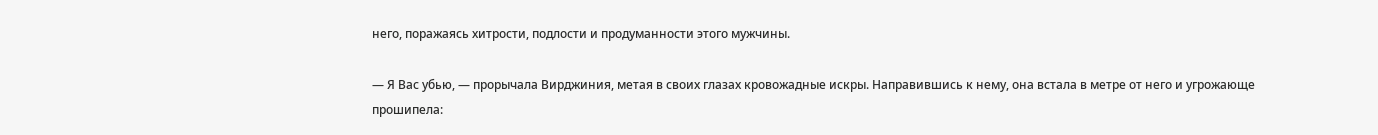него, поражаясь хитрости, подлости и продуманности этого мужчины.

— Я Вас убью, — прорычала Вирджиния, метая в своих глазах кровожадные искры. Направившись к нему, она встала в метре от него и угрожающе прошипела: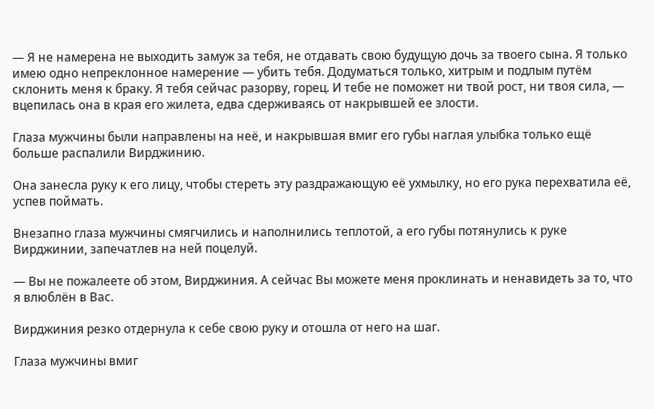— Я не намерена не выходить замуж за тебя, не отдавать свою будущую дочь за твоего сына. Я только имею одно непреклонное намерение — убить тебя. Додуматься только, хитрым и подлым путём склонить меня к браку. Я тебя сейчас разорву, горец. И тебе не поможет ни твой рост, ни твоя сила, — вцепилась она в края его жилета, едва сдерживаясь от накрывшей ее злости.

Глаза мужчины были направлены на неё, и накрывшая вмиг его губы наглая улыбка только ещё больше распалили Вирджинию.

Она занесла руку к его лицу, чтобы стереть эту раздражающую её ухмылку, но его рука перехватила её, успев поймать.

Внезапно глаза мужчины смягчились и наполнились теплотой, а его губы потянулись к руке Вирджинии, запечатлев на ней поцелуй.

— Вы не пожалеете об этом, Вирджиния. А сейчас Вы можете меня проклинать и ненавидеть за то, что я влюблён в Вас.

Вирджиния резко отдернула к себе свою руку и отошла от него на шаг.

Глаза мужчины вмиг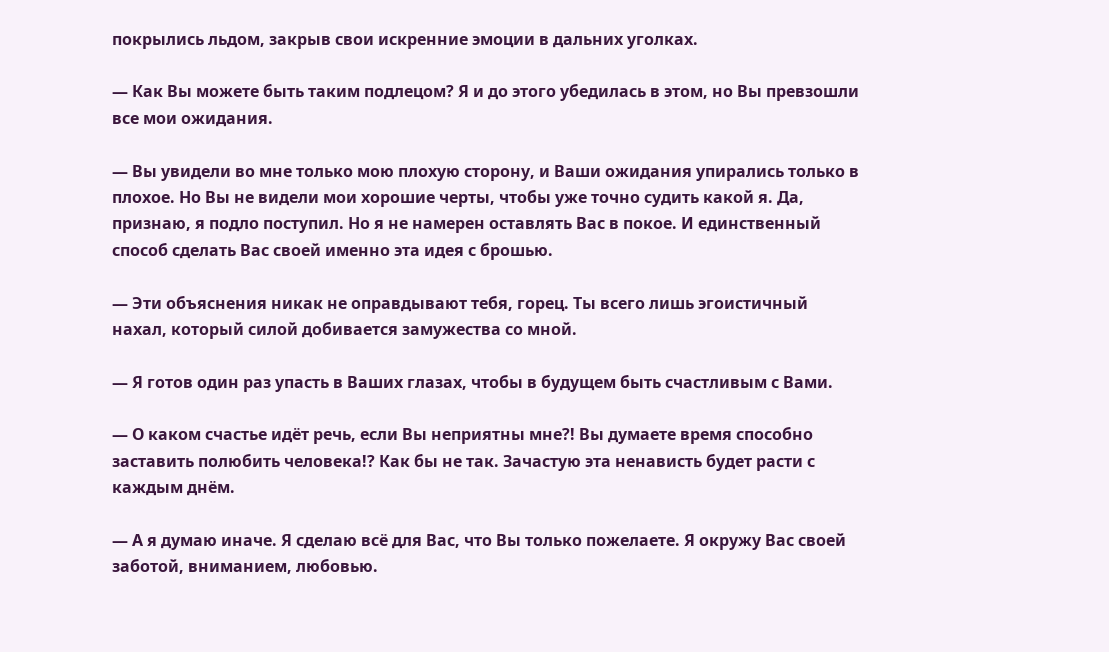покрылись льдом, закрыв свои искренние эмоции в дальних уголках.

— Как Вы можете быть таким подлецом? Я и до этого убедилась в этом, но Вы превзошли все мои ожидания.

— Вы увидели во мне только мою плохую сторону, и Ваши ожидания упирались только в плохое. Но Вы не видели мои хорошие черты, чтобы уже точно судить какой я. Да, признаю, я подло поступил. Но я не намерен оставлять Вас в покое. И единственный способ сделать Вас своей именно эта идея с брошью.

— Эти объяснения никак не оправдывают тебя, горец. Ты всего лишь эгоистичный нахал, который силой добивается замужества со мной.

— Я готов один раз упасть в Ваших глазах, чтобы в будущем быть счастливым с Вами.

— О каком счастье идёт речь, если Вы неприятны мне?! Вы думаете время способно заставить полюбить человека!? Как бы не так. Зачастую эта ненависть будет расти с каждым днём.

— А я думаю иначе. Я сделаю всё для Вас, что Вы только пожелаете. Я окружу Вас своей заботой, вниманием, любовью.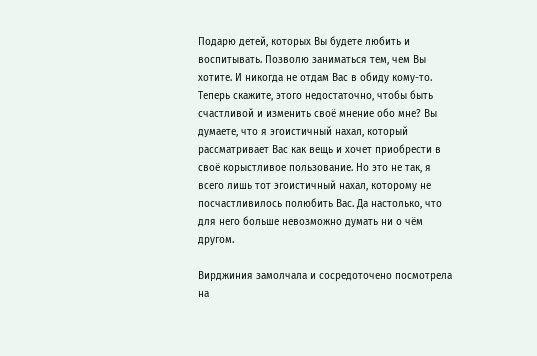Подарю детей, которых Вы будете любить и воспитывать. Позволю заниматься тем, чем Вы хотите. И никогда не отдам Вас в обиду кому-то. Теперь скажите, этого недостаточно, чтобы быть счастливой и изменить своё мнение обо мне? Вы думаете, что я эгоистичный нахал, который рассматривает Вас как вещь и хочет приобрести в своё корыстливое пользование. Но это не так, я всего лишь тот эгоистичный нахал, которому не посчастливилось полюбить Вас. Да настолько, что для него больше невозможно думать ни о чём другом.

Вирджиния замолчала и сосредоточено посмотрела на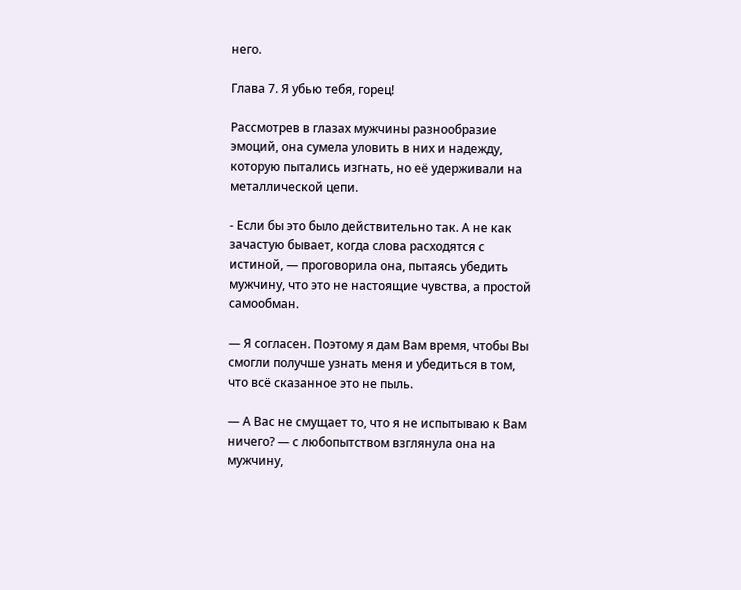него.

Глава 7. Я убью тебя, горец!

Рассмотрев в глазах мужчины разнообразие эмоций, она сумела уловить в них и надежду, которую пытались изгнать, но её удерживали на металлической цепи.

- Если бы это было действительно так. А не как зачастую бывает, когда слова расходятся с истиной, — проговорила она, пытаясь убедить мужчину, что это не настоящие чувства, а простой самообман.

— Я согласен. Поэтому я дам Вам время, чтобы Вы смогли получше узнать меня и убедиться в том, что всё сказанное это не пыль.

— А Вас не смущает то, что я не испытываю к Вам ничего? — с любопытством взглянула она на мужчину,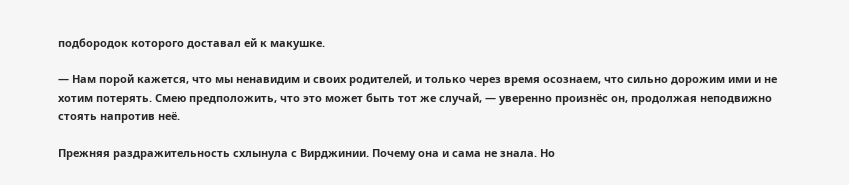подбородок которого доставал ей к макушке.

— Нам порой кажется, что мы ненавидим и своих родителей, и только через время осознаем, что сильно дорожим ими и не хотим потерять. Смею предположить, что это может быть тот же случай, — уверенно произнёс он, продолжая неподвижно стоять напротив неё.

Прежняя раздражительность схлынула с Вирджинии. Почему она и сама не знала. Но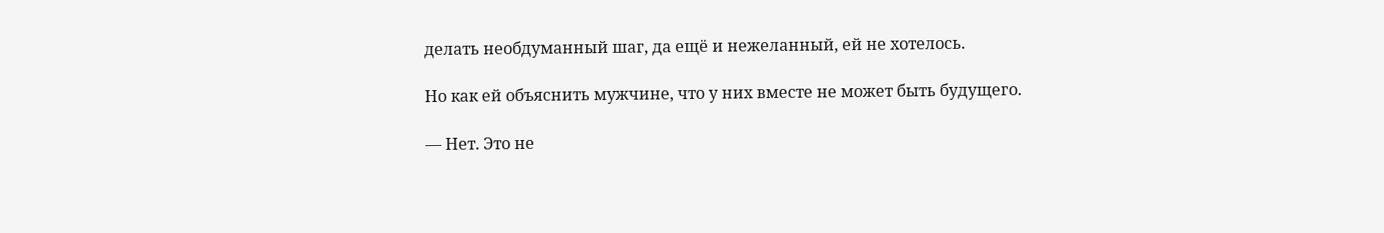делать необдуманный шаг, да ещё и нежеланный, ей не хотелось.

Но как ей объяснить мужчине, что у них вместе не может быть будущего.

— Нет. Это не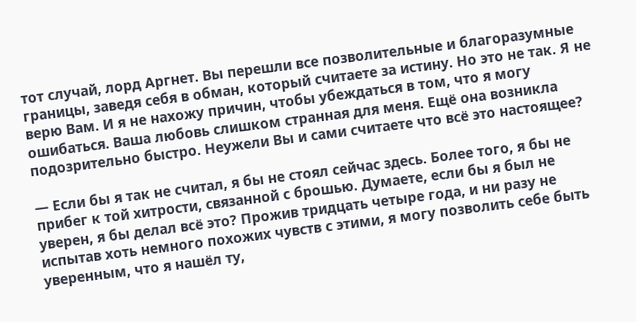тот случай, лорд Аргнет. Вы перешли все позволительные и благоразумные границы, заведя себя в обман, который считаете за истину. Но это не так. Я не верю Вам. И я не нахожу причин, чтобы убеждаться в том, что я могу ошибаться. Ваша любовь слишком странная для меня. Ещё она возникла подозрительно быстро. Неужели Вы и сами считаете что всё это настоящее?

— Если бы я так не считал, я бы не стоял сейчас здесь. Более того, я бы не прибег к той хитрости, связанной с брошью. Думаете, если бы я был не уверен, я бы делал всё это? Прожив тридцать четыре года, и ни разу не испытав хоть немного похожих чувств с этими, я могу позволить себе быть уверенным, что я нашёл ту,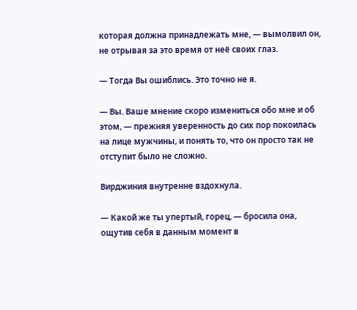которая должна принадлежать мне, — вымолвил он, не отрывая за это время от неё своих глаз.

— Тогда Вы ошиблись. Это точно не я.

— Вы. Ваше мнение скоро измениться обо мне и об этом, — прежняя уверенность до сих пор покоилась на лице мужчины, и понять то, что он просто так не отступит было не сложно.

Вирджиния внутренне вздохнула.

— Какой же ты упертый, горец, — бросила она, ощутив себя в данным момент в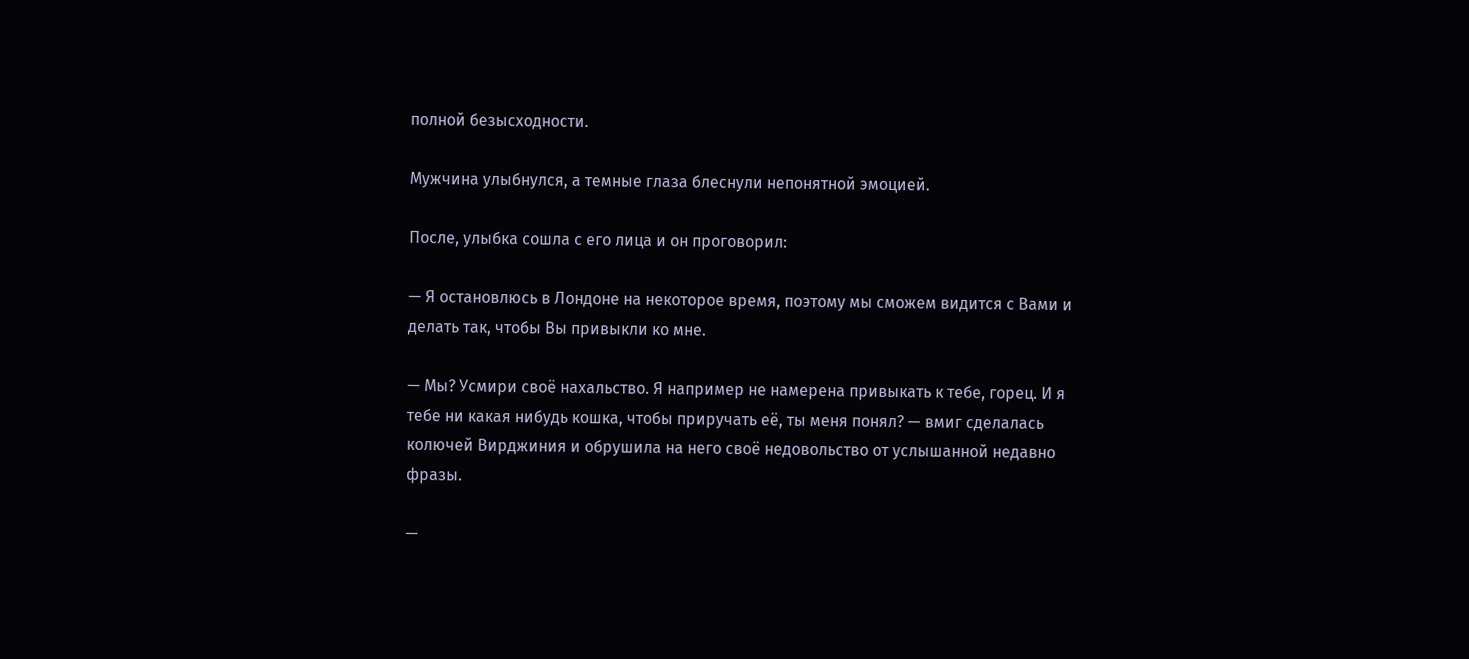полной безысходности.

Мужчина улыбнулся, а темные глаза блеснули непонятной эмоцией.

После, улыбка сошла с его лица и он проговорил:

— Я остановлюсь в Лондоне на некоторое время, поэтому мы сможем видится с Вами и делать так, чтобы Вы привыкли ко мне.

— Мы? Усмири своё нахальство. Я например не намерена привыкать к тебе, горец. И я тебе ни какая нибудь кошка, чтобы приручать её, ты меня понял? — вмиг сделалась колючей Вирджиния и обрушила на него своё недовольство от услышанной недавно фразы.

—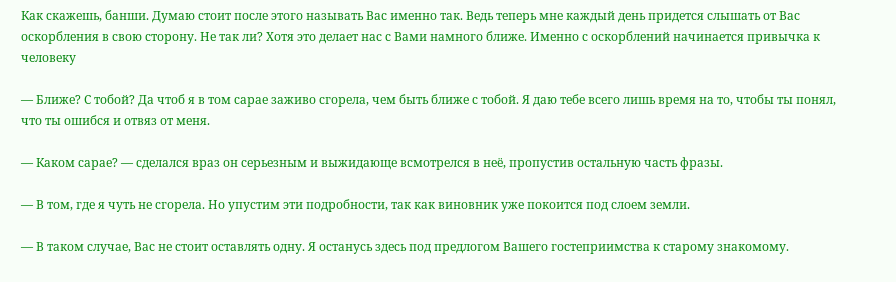Как скажешь, банши. Думаю стоит после этого называть Вас именно так. Ведь теперь мне каждый день придется слышать от Вас оскорбления в свою сторону. Не так ли? Хотя это делает нас с Вами намного ближе. Именно с оскорблений начинается привычка к человеку

— Ближе? С тобой? Да чтоб я в том сарае заживо сгорела, чем быть ближе с тобой. Я даю тебе всего лишь время на то, чтобы ты понял, что ты ошибся и отвяз от меня.

— Каком сарае? — сделался враз он серьезным и выжидающе всмотрелся в неё, пропустив остальную часть фразы.

— В том, где я чуть не сгорела. Но упустим эти подробности, так как виновник уже покоится под слоем земли.

— В таком случае, Вас не стоит оставлять одну. Я останусь здесь под предлогом Вашего гостеприимства к старому знакомому.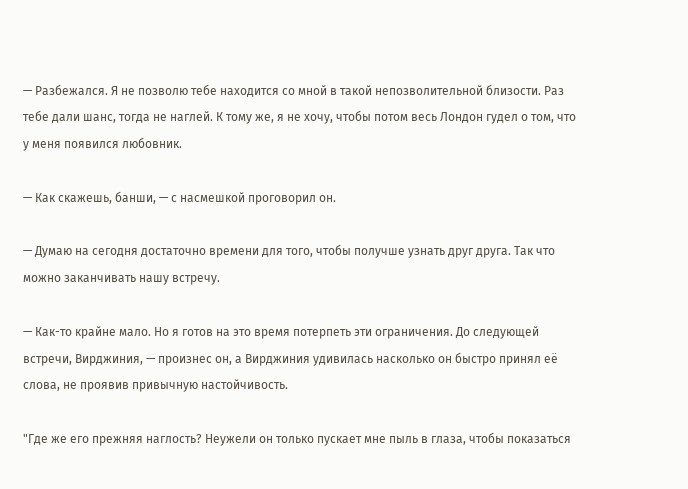— Разбежался. Я не позволю тебе находится со мной в такой непозволительной близости. Раз тебе дали шанс, тогда не наглей. К тому же, я не хочу, чтобы потом весь Лондон гудел о том, что у меня появился любовник.

— Как скажешь, банши, — с насмешкой проговорил он.

— Думаю на сегодня достаточно времени для того, чтобы получше узнать друг друга. Так что можно заканчивать нашу встречу.

— Как-то крайне мало. Но я готов на это время потерпеть эти ограничения. До следующей встречи, Вирджиния, — произнес он, а Вирджиния удивилась насколько он быстро принял её слова, не проявив привычную настойчивость.

"Где же его прежняя наглость? Неужели он только пускает мне пыль в глаза, чтобы показаться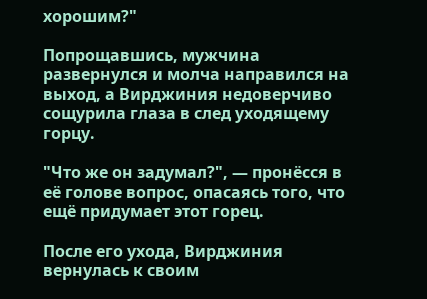хорошим?"

Попрощавшись, мужчина развернулся и молча направился на выход, а Вирджиния недоверчиво сощурила глаза в след уходящему горцу.

"Что же он задумал?", — пронёсся в её голове вопрос, опасаясь того, что ещё придумает этот горец.

После его ухода, Вирджиния вернулась к своим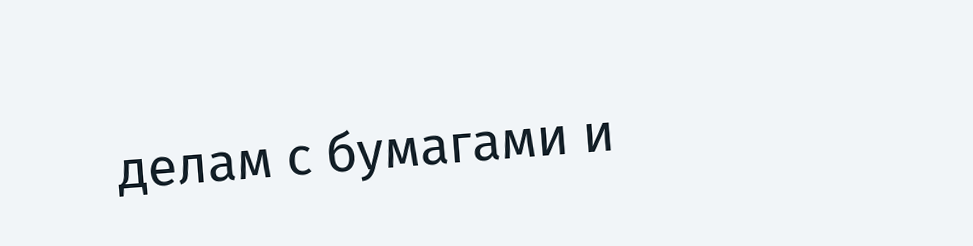делам с бумагами и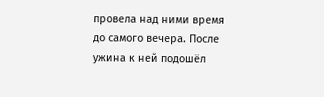провела над ними время до самого вечера. После ужина к ней подошёл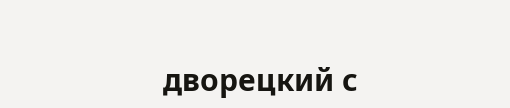дворецкий с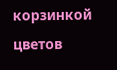корзинкой цветов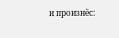и произнёс: